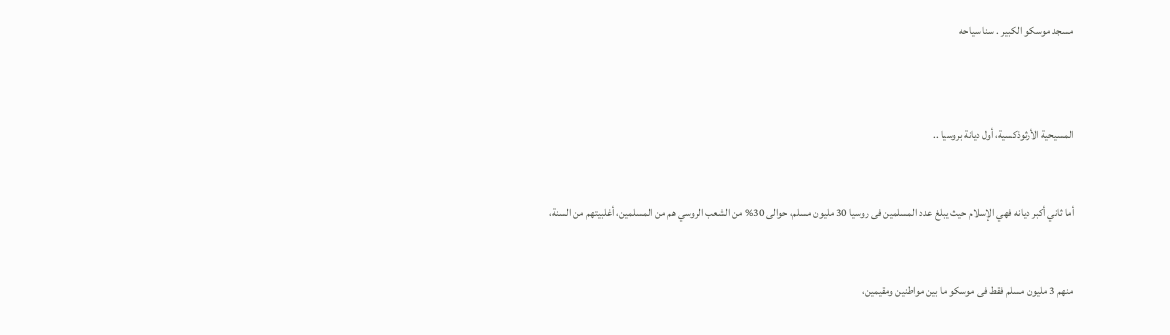مسجد موسكو الكبير . سنا سياحه



المسيحية الأرثوذكسية، أول ديانة بروسيا ..


أما ثاني أكبر ديانه فهي الإسلام حيث يبلغ عدد المسلمين فى روسيا 30 مليون مسلم، حوالى 30% من الشعب الروسي هم من المسلمين، أغلبيتهم من السنة،


منهم 3 مليون مسلم فقط فى موسكو ما بين مواطنين ومقيمين،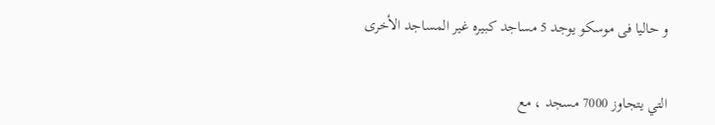و حاليا فى موسكو يوجد 5 مساجد كبيره غير المساجد الأخرى


التي يتجاوز 7000 مسجد ، مع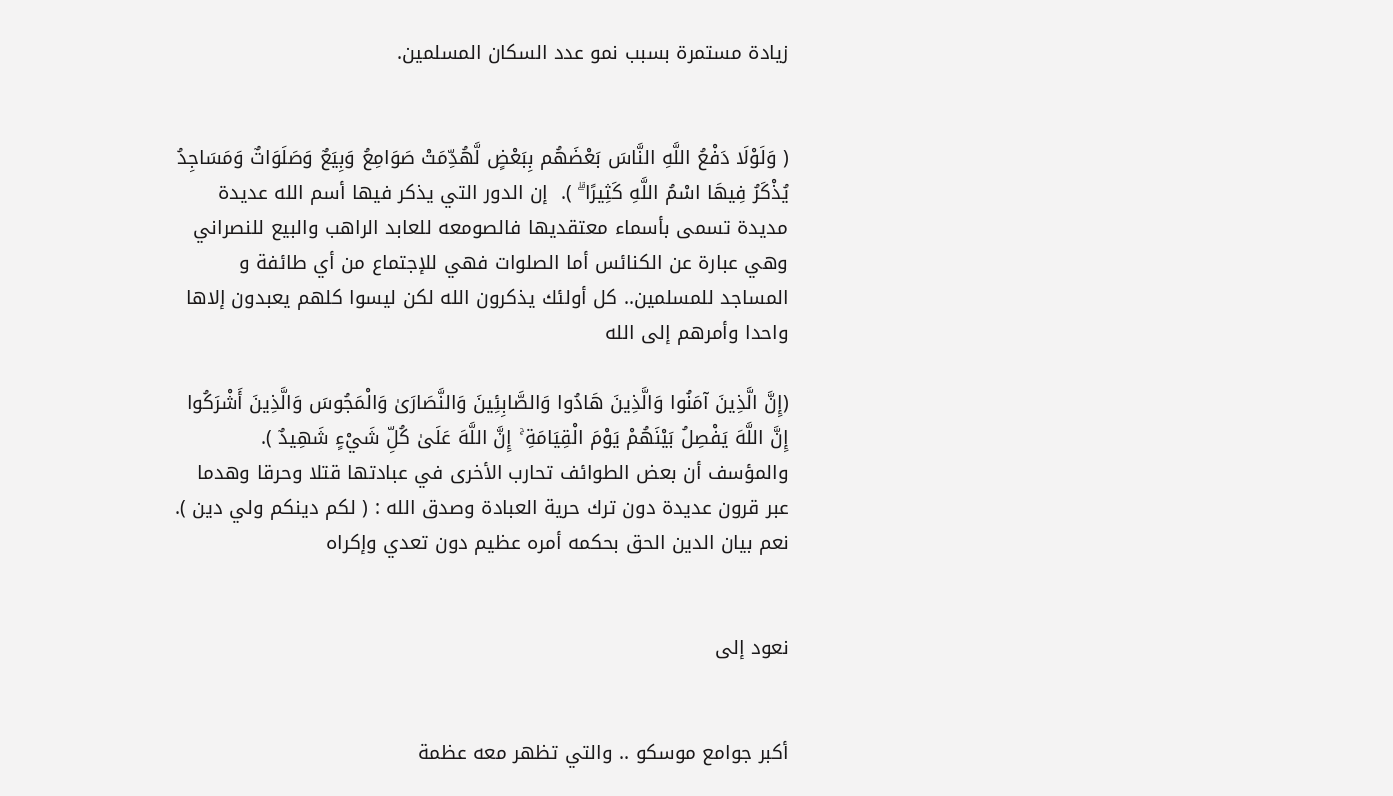زيادة مستمرة بسبب نمو عدد السكان المسلمين.


( وَلَوْلَا دَفْعُ اللَّهِ النَّاسَ بَعْضَهُم بِبَعْضٍ لَّهُدِّمَتْ صَوَامِعُ وَبِيَعٌ وَصَلَوَاتٌ وَمَسَاجِدُ يُذْكَرُ فِيهَا اسْمُ اللَّهِ كَثِيرًا ۗ ).  إن الدور التي يذكر فيها أسم الله عديدة مديدة تسمى بأسماء معتقديها فالصومعه للعابد الراهب والبيع للنصراني وهي عبارة عن الكنائس أما الصلوات فهي للإجتماع من أي طائفة و المساجد للمسلمين.. كل أولئك يذكرون الله لكن ليسوا كلهم يعبدون إلاها واحدا وأمرهم إلى الله

(إِنَّ الَّذِينَ آمَنُوا وَالَّذِينَ هَادُوا وَالصَّابِئِينَ وَالنَّصَارَىٰ وَالْمَجُوسَ وَالَّذِينَ أَشْرَكُوا إِنَّ اللَّهَ يَفْصِلُ بَيْنَهُمْ يَوْمَ الْقِيَامَةِ ۚ إِنَّ اللَّهَ عَلَىٰ كُلِّ شَيْءٍ شَهِيدٌ ).   والمؤسف أن بعض الطوائف تحارب الأخرى في عبادتها قتلا وحرقا وهدما عبر قرون عديدة دون ترك حرية العبادة وصدق الله : ( لكم دينكم ولي دين ). نعم بيان الدين الحق بحكمه أمره عظيم دون تعدي وإكراه


نعود إلى


أكبر جوامع موسكو .. والتي تظهر معه عظمة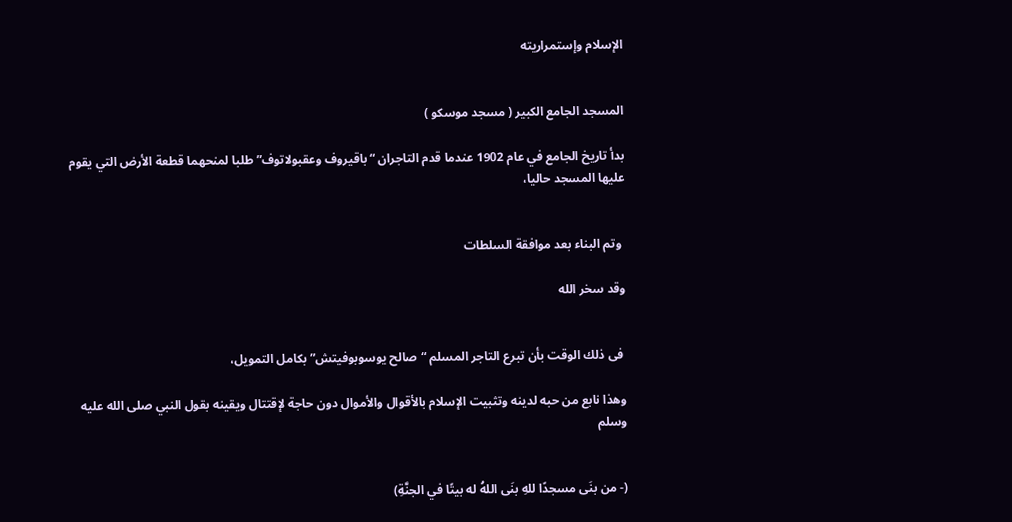الإسلام وإستمراريته


المسجد الجامع الكبير ( مسجد موسكو )

بدأ تاريخ الجامع في عام 1902 عندما قدم التاجران “باقيروف وعقبولاتوف” طلبا لمنحهما قطعة الأرض التي يقوم عليها المسجد حاليا،


 وتم البناء بعد موافقة السلطات

وقد سخر الله


 فى ذلك الوقت بأن تبرع التاجر المسلم “صالح يوسوبوفيتش” بكامل التمويل،

وهذا نابع من حبه لدينه وتثبيت الإسلام بالأقوال والأموال دون حاجة لإقتتال ويقينه بقول النبي صلى الله عليه وسلم


(- من بنَى مسجدًا للهِ بنَى اللهُ له بيتًا في الجنَّةِ)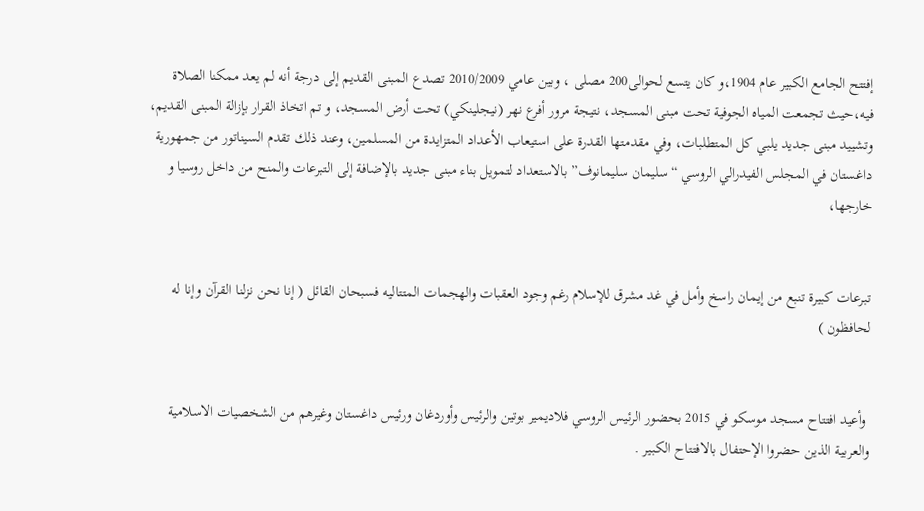إفتتح الجامع الكبير عام 1904،و كان يتسع لحوالى200 مصلى ، وبين عامي 2010/2009 تصدع المبنى القديم إلى درجة أنه لم يعد ممكنا الصلاة فيه،حيث تجمعت المياه الجوفية تحت مبنى المسجد، نتيجة مرور أفرع نهر (نيجلينكي) تحت أرض المسجد، و تم اتخاذ القرار بإزالة المبنى القديم، وتشييد مبنى جديد يلبي كل المتطلبات، وفي مقدمتها القدرة على استيعاب الأعداد المتزايدة من المسلمين، وعند ذلك تقدم السيناتور من جمهورية داغستان في المجلس الفيدرالي الروسي “سليمان سليمانوف” بالاستعداد لتمويل بناء مبنى جديد بالإضافة إلى التبرعات والمنح من داخل روسيا و خارجها،


تبرعات كبيرة تنبع من إيمان راسخ وأمل في غد مشرق للإسلام رغم وجود العقبات والهجمات المتتاليه فسبحان القائل ( إنا نحن نزلنا القرآن وإنا له لحافظون )


 وأعيد افتتاح مسجد موسكو في 2015 بحضور الرئيس الروسي فلاديمير بوتين والرئيس وأوردغان ورئيس داغستان وغيرهم من الشخصيات الاسلامية والعربية الذين حضروا الإحتفال بالافتتاح الكبير .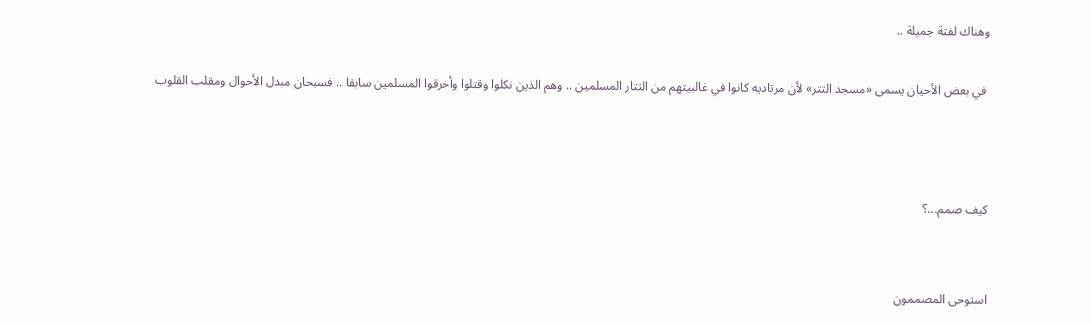وهناك لفتة جميلة ..

 في بعض الأحيان يسمى «مسجد التتر» لأن مرتاديه كانوا في غالبيتهم من التتار المسلمين .. وهم الذين نكلوا وقتلوا وأحرقوا المسلمين سابقا .. فسبحان مبدل الأحوال ومقلب القلوب



كيف صمم...؟


استوحى المصممون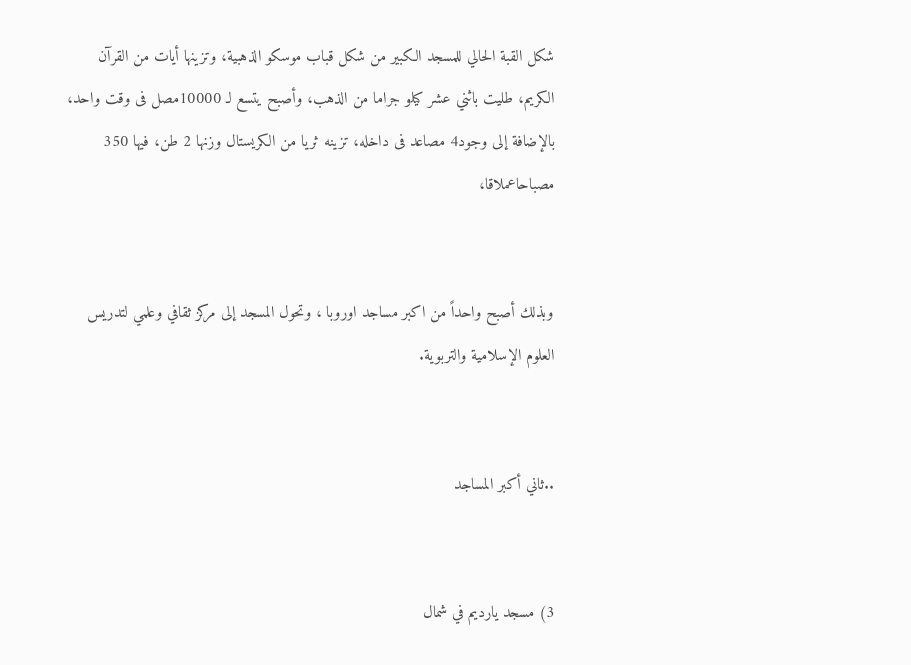شكل القبة الحالي للمسجد الكبير من شكل قباب موسكو الذهبية، وتزينها أيات من القرآن الكريم، طليت باثني عشر كيلو جراما من الذهب، وأصبح يتسع لـ 10000مصل فى وقت واحد، بالإضافة إلى وجود4 مصاعد فى داخله، تزينه ثريا من الكريستال وزنها 2 طن، فيها 350 مصباحاعملاقا،


وبذلك أصبح واحداً من اكبر مساجد اوروبا ، وتحول المسجد إلى مركز ثقافي وعلمي لتدريس العلوم الإسلامية والتربوية.


..ثاني أكبر المساجد


3) مسجد يارديم في شمال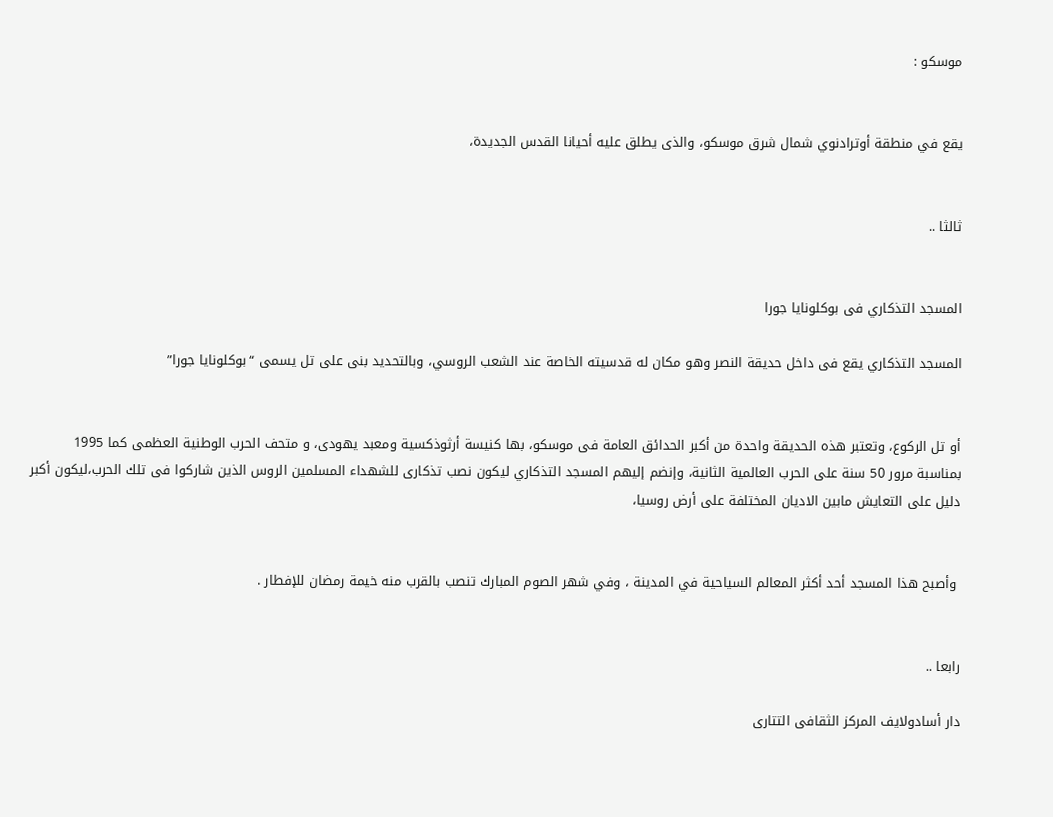موسكو :


يقع في منطقة أوترادنوي شمال شرق موسكو، والذى يطلق عليه أحيانا القدس الجديدة،


ثالثا ..


المسجد التذكاري فى بوكلونايا جورا

المسجد التذكاري يقع فى داخل حديقة النصر وهو مكان له قدسيته الخاصة عند الشعب الروسي، وبالتحديد بنى على تل يسمى “بوكلونايا جورا”


أو تل الركوع، وتعتبر هذه الحديقة واحدة من أكبر الحدائق العامة فى موسكو، بها كنيسة أرثوذكسية ومعبد يهودى، و متحف الحرب الوطنية العظمى كما 1995 بمناسبة مرور 50 سنة على الحرب العالمية الثانية، وإنضم إليهم المسجد التذكاري ليكون نصب تذكارى للشهداء المسلمين الروس الذين شاركوا فى تلك الحرب،ليكون أكبر دليل على التعايش مابين الاديان المختلفة على أرض روسيا،


 وأصبح هذا المسجد أحد أكثر المعالم السياحية في المدينة ، وفي شهر الصوم المبارك تنصب بالقرب منه خيمة رمضان للإفطار .


رابعا ..

دار أسادولايف المركز الثقافى التتارى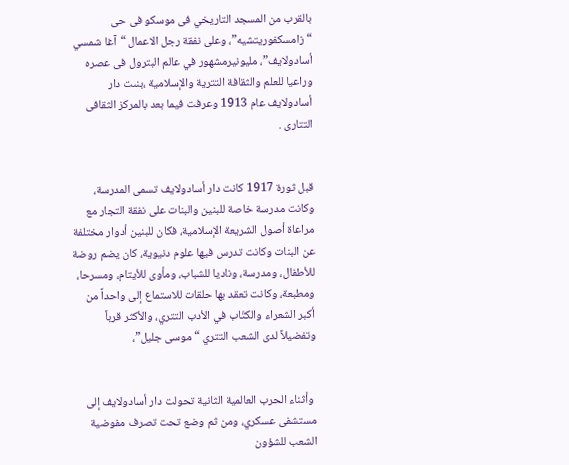بالقرب من المسجد التاريخي فى موسكو فى حى “زامسكفوريتشيه”، وعلى نفقة رجل الاعمال “آغا شمسي أسادولايف”، مليونيرمشهور في عالم البترول فى عصره وراعيا للعلم والثقافة التترية والإسلامية ،بنىت دار أسادولايف عام 1913 وعرفت فيما بعد بالمركز الثقافى التتارى .


قبل ثورة 1917 كانت دار أسادولايف تسمى المدرسة، وكانت مدرسة خاصة للبنين والبنات على نفقة التجار مع مراعاة أصول الشريعة الإسلامية، فكان للبنين أدوار مختلفة عن البنات وكانت تدرس فيها علوم دنيوية، كان يضم روضة للأطفال، ومدرسة، وناديا للشباب، ومأوى للأيتام، ومسرحا، ومطبعة، وكانت تعقد بها حلقات للاستماع إلى واحداً من أكبر الشعراء والكتّاب في الأدب التتري، والأكثر قرباً وتفضيلاً لدى الشعب التتري “موسى جليل”،


 وأثناء الحرب العالمية الثانية تحولت دار أسادولايف إلى مستشفى عسكري، ومن ثم وضع تحت تصرف مفوضية الشعب للشؤون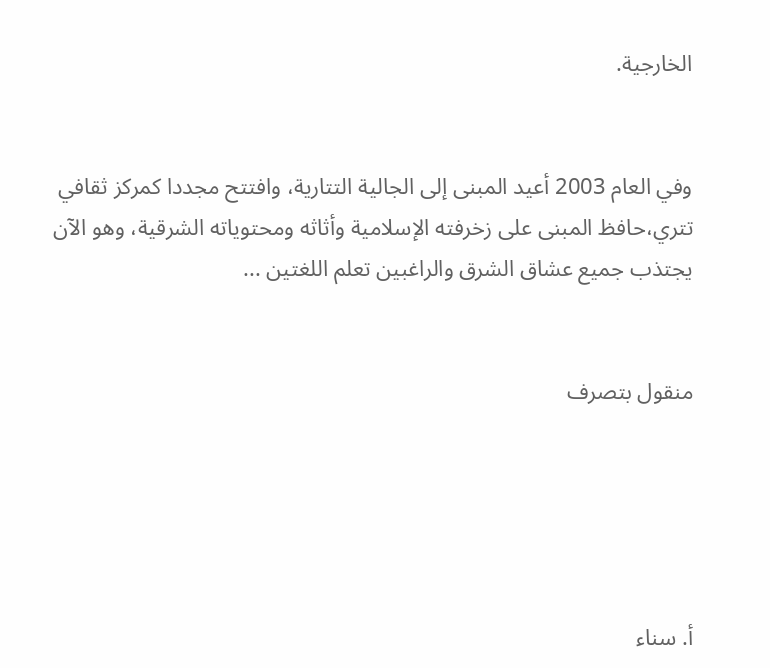الخارجية.


وفي العام 2003 أعيد المبنى إلى الجالية التتارية، وافتتح مجددا كمركز ثقافي تتري،حافظ المبنى على زخرفته الإسلامية وأثاثه ومحتوياته الشرقية، وهو الآن يجتذب جميع عشاق الشرق والراغبين تعلم اللغتين ...


منقول بتصرف





أ. سناء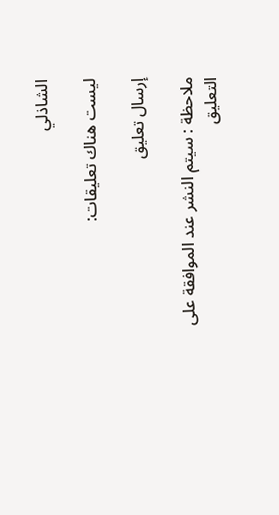الشاذلي

ليست هناك تعليقات:

إرسال تعليق

ملاحظة : سيتم النشر عند الموافقة على التعليق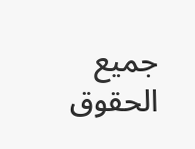جميع الحقوق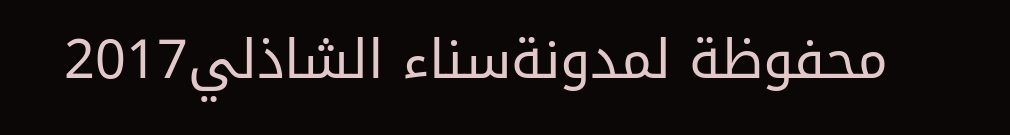محفوظة لمدونةسناء الشاذلي2017